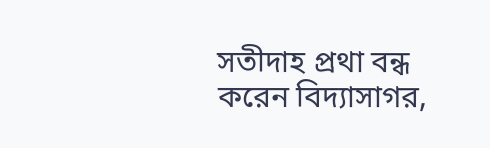সতীদাহ প্রথা বন্ধ করেন বিদ্যাসাগর,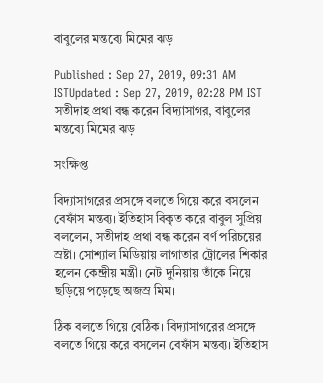বাবুলের মন্তব্যে মিমের ঝড়

Published : Sep 27, 2019, 09:31 AM ISTUpdated : Sep 27, 2019, 02:28 PM IST
সতীদাহ প্রথা বন্ধ করেন বিদ্যাসাগর, বাবুলের মন্তব্যে মিমের ঝড়

সংক্ষিপ্ত

বিদ্যাসাগরের প্রসঙ্গে বলতে গিয়ে করে বসলেন বেফাঁস মন্তব্য। ইতিহাস বিকৃত করে বাবুল সুপ্রিয় বললেন, সতীদাহ প্রথা বন্ধ করেন বর্ণ পরিচয়ের স্রষ্টা। সোশ্যাল মিডিয়ায় লাগাতার ট্রোলের শিকার হলেন কেন্দ্রীয় মন্ত্রী। নেট দুনিয়ায় তাঁকে নিয়ে ছড়িয়ে পড়েছে অজস্র মিম।

ঠিক বলতে গিয়ে বেঠিক। বিদ্যাসাগরের প্রসঙ্গে বলতে গিয়ে করে বসলেন বেফাঁস মন্তব্য। ইতিহাস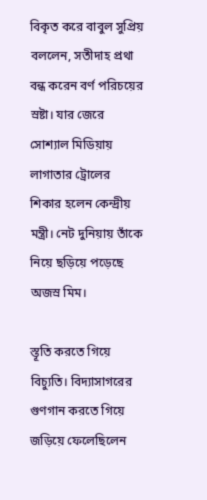বিকৃত করে বাবুল সুপ্রিয় বললেন, সতীদাহ প্রথা বন্ধ করেন বর্ণ পরিচয়ের স্রষ্টা। যার জেরে সোশ্যাল মিডিয়ায় লাগাতার ট্রোলের শিকার হলেন কেন্দ্রীয় মন্ত্রী। নেট দুনিয়ায় তাঁকে নিয়ে ছড়িয়ে পড়েছে অজস্র মিম।

স্তূতি করতে গিয়ে বিচ্যুতি। বিদ্যাসাগরের গুণগান করতে গিয়ে জড়িয়ে ফেলেছিলেন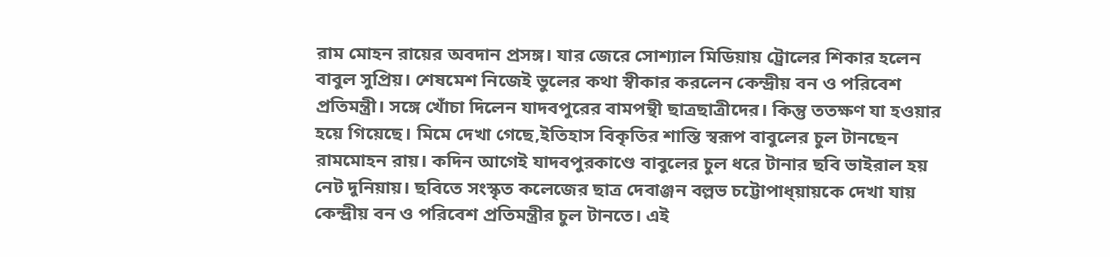রাম মোহন রায়ের অবদান প্রসঙ্গ। যার জেরে সোশ্যাল মিডিয়ায় ট্রোলের শিকার হলেন বাবুল সুপ্রিয়। শেষমেশ নিজেই ভুলের কথা স্বীকার করলেন কেন্দ্রীয় বন ও পরিবেশ প্রতিমন্ত্রী। সঙ্গে খোঁচা দিলেন যাদবপুরের বামপন্থী ছাত্রছাত্রীদের। কিন্তু ততক্ষণ যা হওয়ার হয়ে গিয়েছে। মিমে দেখা গেছে,ইতিহাস বিকৃতির শাস্তি স্বরূপ বাবুলের চুল টানছেন রামমোহন রায়। কদিন আগেই যাদবপুরকাণ্ডে বাবুলের চুল ধরে টানার ছবি ভাইরাল হয় নেট দুনিয়ায়। ছবিতে সংস্কৃত কলেজের ছাত্র দেবাঞ্জন বল্লভ চট্টোপাধ্য়ায়কে দেখা যায় কেন্দ্রীয় বন ও পরিবেশ প্রতিমন্ত্রীর চুল টানতে। এই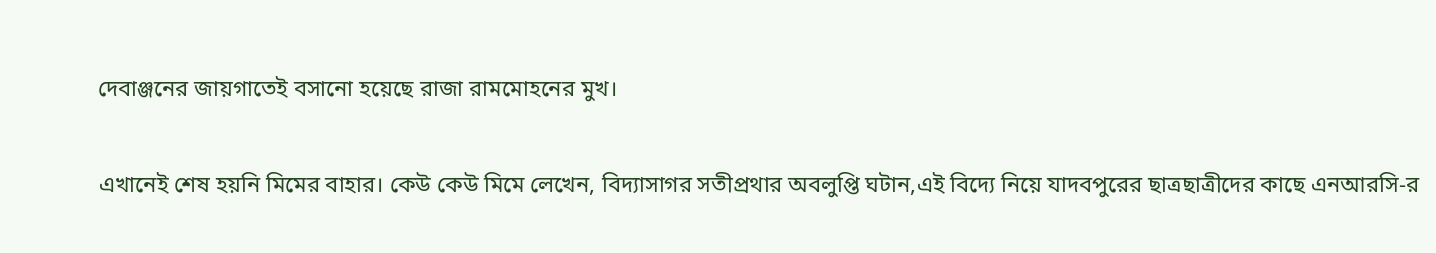দেবাঞ্জনের জায়গাতেই বসানো হয়েছে রাজা রামমোহনের মুখ।

এখানেই শেষ হয়নি মিমের বাহার। কেউ কেউ মিমে লেখেন, বিদ্যাসাগর সতীপ্রথার অবলুপ্তি ঘটান,এই বিদ্যে নিয়ে যাদবপুরের ছাত্রছাত্রীদের কাছে এনআরসি-র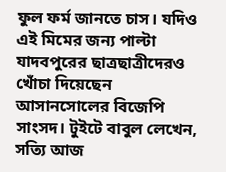ফুল ফর্ম জানতে চাস। যদিও এই মিমের জন্য পাল্টা যাদবপুরের ছাত্রছাত্রীদেরও খোঁচা দিয়েছেন আসানসোলের বিজেপি সাংসদ। টুইটে বাবুল লেখেন, সত্যি আজ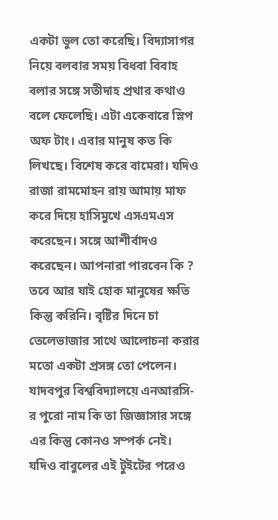একটা ভুল তো করেছি। বিদ্যাসাগর নিয়ে বলবার সময় বিধবা বিবাহ বলার সঙ্গে সতীদাহ প্রথার কথাও বলে ফেলেছি। এটা একেবারে স্লিপ অফ টাং। এবার মানুষ কত কি লিখছে। বিশেষ করে বামেরা। যদিও রাজা রামমোহন রায় আমায় মাফ করে দিয়ে হাসিমুখে এসএমএস করেছেন। সঙ্গে আশীর্বাদও করেছেন। আপনারা পারবেন কি ? তবে আর যাই হোক মানুষের ক্ষতি কিন্তু করিনি। বৃষ্টির দিনে চা তেলেভাজার সাথে আলোচনা করার মতো একটা প্রসঙ্গ তো পেলেন। যাদবপুর বিশ্ববিদ্যালয়ে এনআরসি-র পুরো নাম কি তা জিজ্ঞাসার সঙ্গে এর কিন্তু কোনও সম্পর্ক নেই। যদিও বাবুলের এই টুইটের পরেও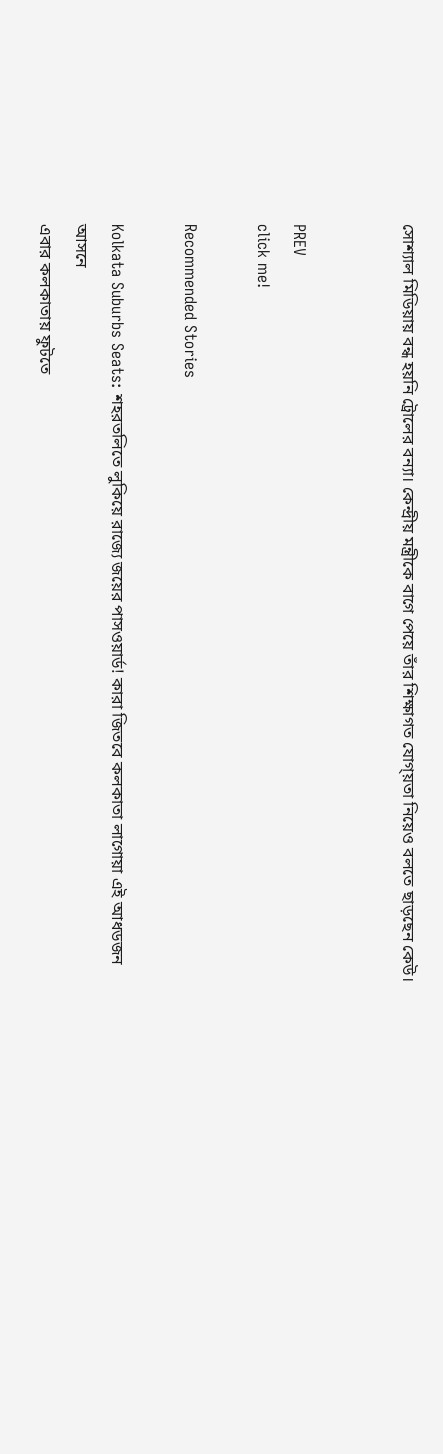সোশ্যাল মিডিয়ায় বন্ধ হয়নি ট্রোলের বন্যা। কেন্দ্রীয় মন্ত্রীকে বাগে পেয়ে তাঁর শিক্ষাগত যোগ্য়তা নিয়েও বলতে ছাড়ছেন কেউ।


PREV
click me!

Recommended Stories

Kolkata Suburbs Seats: শহরতলিতে লুকিয়ে রাজ্যে জয়ের পাসওয়ার্ড! কারা জিতবে কলকাতা লাগোয়া এই আধডজন আসনে
এবার কলকাতায় ফুটতে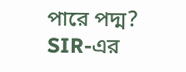পারে পদ্ম? SIR-এর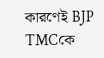কারণেই BJP TMCকে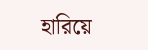হারিয়ে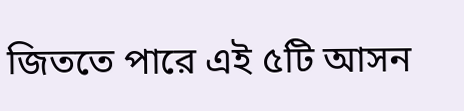জিততে পারে এই ৫টি আসন